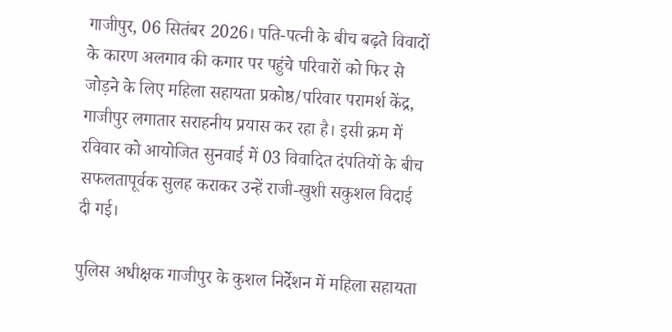गाजीपुर, 06 सितंबर 2026। पति-पत्नी के बीच बढ़ते विवादों के कारण अलगाव की कगार पर पहुंचे परिवारों को फिर से जोड़ने के लिए महिला सहायता प्रकोष्ठ/परिवार परामर्श केंद्र, गाजीपुर लगातार सराहनीय प्रयास कर रहा है। इसी क्रम में रविवार को आयोजित सुनवाई में 03 विवादित दंपतियों के बीच सफलतापूर्वक सुलह कराकर उन्हें राजी-खुशी सकुशल विदाई दी गई।

पुलिस अधीक्षक गाजीपुर के कुशल निर्देशन में महिला सहायता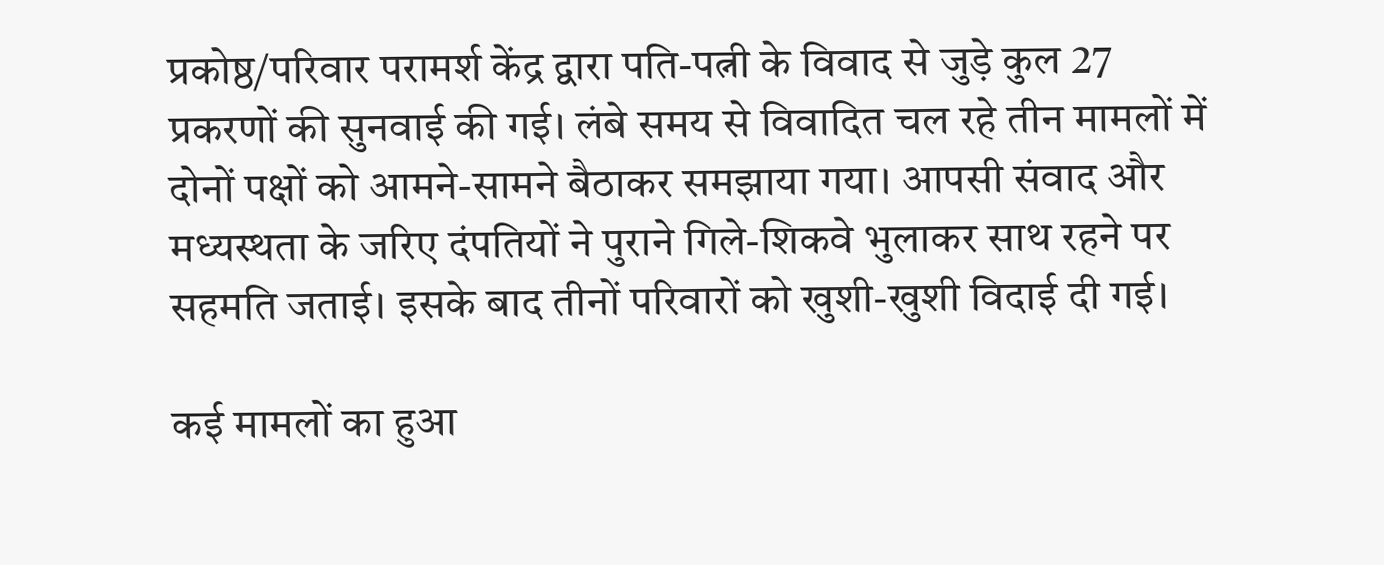प्रकोष्ठ/परिवार परामर्श केंद्र द्वारा पति-पत्नी के विवाद से जुड़े कुल 27 प्रकरणों की सुनवाई की गई। लंबे समय से विवादित चल रहे तीन मामलों में दोनों पक्षों को आमने-सामने बैठाकर समझाया गया। आपसी संवाद और मध्यस्थता के जरिए दंपतियों ने पुराने गिले-शिकवे भुलाकर साथ रहने पर सहमति जताई। इसके बाद तीनों परिवारों को खुशी-खुशी विदाई दी गई।

कई मामलों का हुआ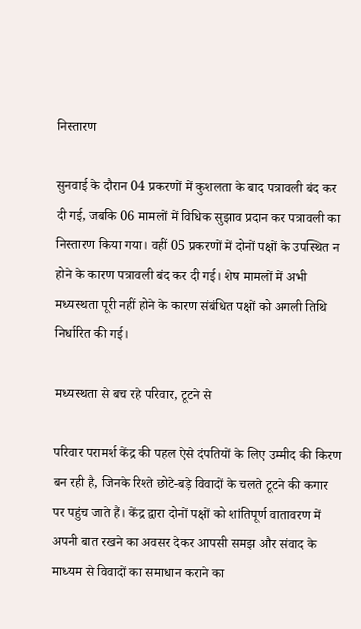निस्तारण

सुनवाई के दौरान 04 प्रकरणों में कुशलता के बाद पत्रावली बंद कर दी गई, जबकि 06 मामलों में विधिक सुझाव प्रदान कर पत्रावली का निस्तारण किया गया। वहीं 05 प्रकरणों में दोनों पक्षों के उपस्थित न होने के कारण पत्रावली बंद कर दी गई। शेष मामलों में अभी मध्यस्थता पूरी नहीं होने के कारण संबंधित पक्षों को अगली तिथि निर्धारित की गई।

मध्यस्थता से बच रहे परिवार, टूटने से

परिवार परामर्श केंद्र की पहल ऐसे दंपतियों के लिए उम्मीद की किरण बन रही है, जिनके रिश्ते छोटे-बड़े विवादों के चलते टूटने की कगार पर पहुंच जाते हैं। केंद्र द्वारा दोनों पक्षों को शांतिपूर्ण वातावरण में अपनी बात रखने का अवसर देकर आपसी समझ और संवाद के माध्यम से विवादों का समाधान कराने का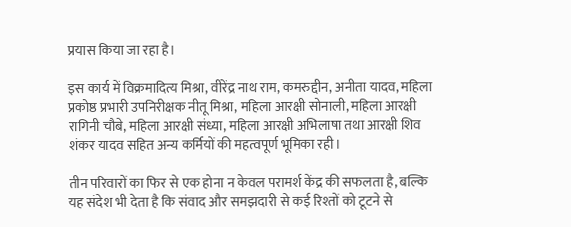प्रयास किया जा रहा है।

इस कार्य में विक्रमादित्य मिश्रा, वीरेंद्र नाथ राम, कमरुद्दीन, अनीता यादव, महिला प्रकोष्ठ प्रभारी उपनिरीक्षक नीतू मिश्रा, महिला आरक्षी सोनाली, महिला आरक्षी रागिनी चौबे, महिला आरक्षी संध्या, महिला आरक्षी अभिलाषा तथा आरक्षी शिव शंकर यादव सहित अन्य कर्मियों की महत्वपूर्ण भूमिका रही।

तीन परिवारों का फिर से एक होना न केवल परामर्श केंद्र की सफलता है, बल्कि यह संदेश भी देता है कि संवाद और समझदारी से कई रिश्तों को टूटने से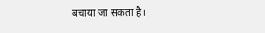बचाया जा सकता है।